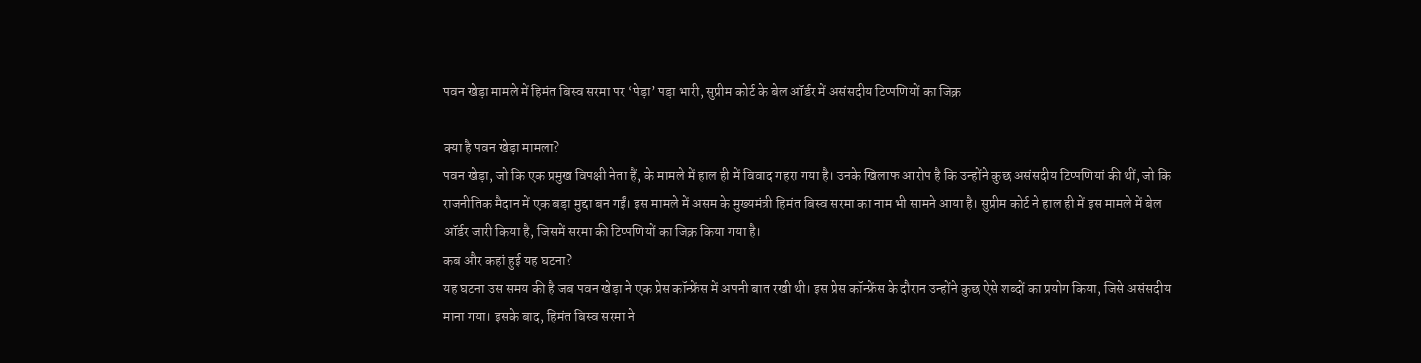पवन खेड़ा मामले में हिमंत बिस्व सरमा पर ‘पेड़ा’ पड़ा भारी, सुप्रीम कोर्ट के बेल ऑर्डर में असंसदीय टिप्पणियों का जिक्र

क्या है पवन खेड़ा मामला?
पवन खेड़ा, जो कि एक प्रमुख विपक्षी नेता हैं, के मामले में हाल ही में विवाद गहरा गया है। उनके खिलाफ आरोप है कि उन्होंने कुछ असंसदीय टिप्पणियां की थीं, जो कि राजनीतिक मैदान में एक बड़ा मुद्दा बन गईं। इस मामले में असम के मुख्यमंत्री हिमंत बिस्व सरमा का नाम भी सामने आया है। सुप्रीम कोर्ट ने हाल ही में इस मामले में बेल ऑर्डर जारी किया है, जिसमें सरमा की टिप्पणियों का जिक्र किया गया है।
कब और कहां हुई यह घटना?
यह घटना उस समय की है जब पवन खेड़ा ने एक प्रेस कॉन्फ्रेंस में अपनी बात रखी थी। इस प्रेस कॉन्फ्रेंस के दौरान उन्होंने कुछ ऐसे शब्दों का प्रयोग किया, जिसे असंसदीय माना गया। इसके बाद, हिमंत बिस्व सरमा ने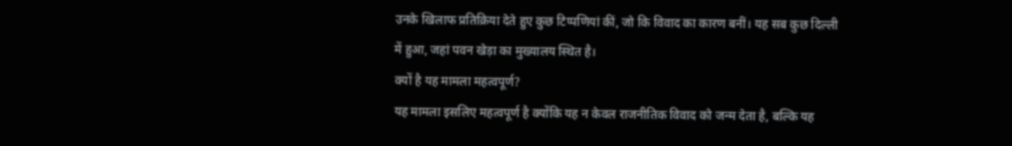उनके खिलाफ प्रतिक्रिया देते हुए कुछ टिप्पणियां कीं, जो कि विवाद का कारण बनीं। यह सब कुछ दिल्ली में हुआ, जहां पवन खेड़ा का मुख्यालय स्थित है।
क्यों है यह मामला महत्वपूर्ण?
यह मामला इसलिए महत्वपूर्ण है क्योंकि यह न केवल राजनीतिक विवाद को जन्म देता है, बल्कि यह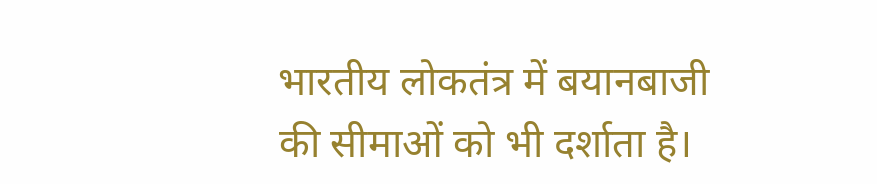भारतीय लोकतंत्र में बयानबाजी की सीमाओं को भी दर्शाता है।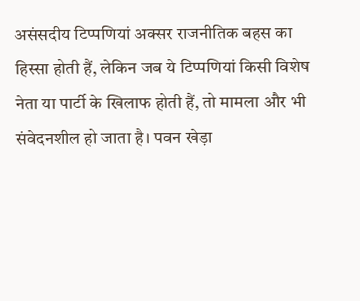असंसदीय टिप्पणियां अक्सर राजनीतिक बहस का हिस्सा होती हैं, लेकिन जब ये टिप्पणियां किसी विशेष नेता या पार्टी के खिलाफ होती हैं, तो मामला और भी संवेदनशील हो जाता है। पवन खेड़ा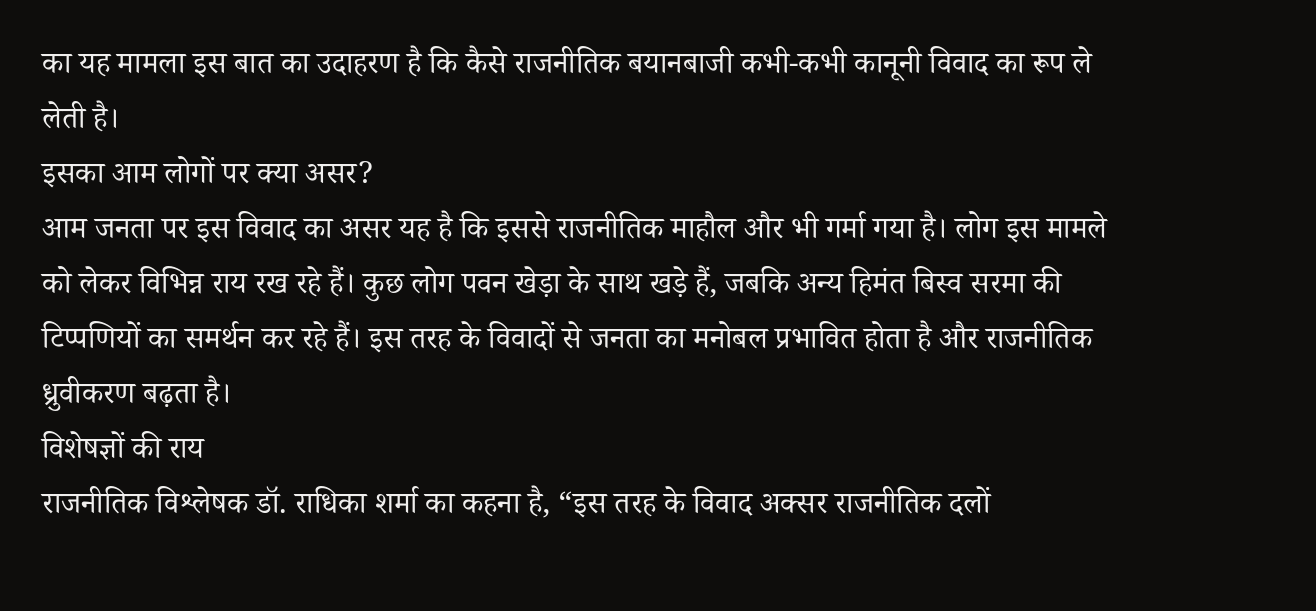का यह मामला इस बात का उदाहरण है कि कैसे राजनीतिक बयानबाजी कभी-कभी कानूनी विवाद का रूप ले लेती है।
इसका आम लोगों पर क्या असर?
आम जनता पर इस विवाद का असर यह है कि इससे राजनीतिक माहौल और भी गर्मा गया है। लोग इस मामले को लेकर विभिन्न राय रख रहे हैं। कुछ लोग पवन खेड़ा के साथ खड़े हैं, जबकि अन्य हिमंत बिस्व सरमा की टिप्पणियों का समर्थन कर रहे हैं। इस तरह के विवादों से जनता का मनोबल प्रभावित होता है और राजनीतिक ध्रुवीकरण बढ़ता है।
विशेषज्ञों की राय
राजनीतिक विश्लेषक डॉ. राधिका शर्मा का कहना है, “इस तरह के विवाद अक्सर राजनीतिक दलों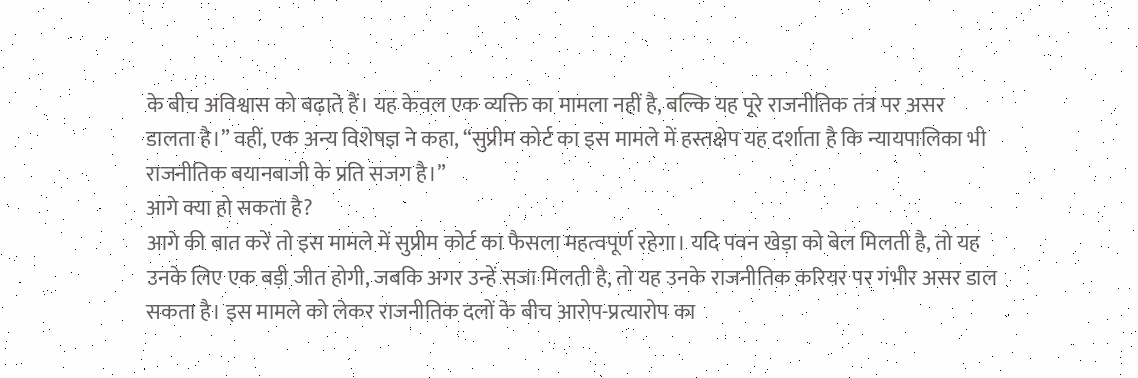के बीच अविश्वास को बढ़ाते हैं। यह केवल एक व्यक्ति का मामला नहीं है, बल्कि यह पूरे राजनीतिक तंत्र पर असर डालता है।” वहीं, एक अन्य विशेषज्ञ ने कहा, “सुप्रीम कोर्ट का इस मामले में हस्तक्षेप यह दर्शाता है कि न्यायपालिका भी राजनीतिक बयानबाजी के प्रति सजग है।”
आगे क्या हो सकता है?
आगे की बात करें तो इस मामले में सुप्रीम कोर्ट का फैसला महत्वपूर्ण रहेगा। यदि पवन खेड़ा को बेल मिलती है, तो यह उनके लिए एक बड़ी जीत होगी, जबकि अगर उन्हें सजा मिलती है, तो यह उनके राजनीतिक करियर पर गंभीर असर डाल सकता है। इस मामले को लेकर राजनीतिक दलों के बीच आरोप-प्रत्यारोप का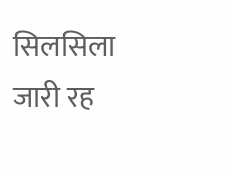सिलसिला जारी रह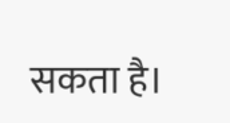सकता है।